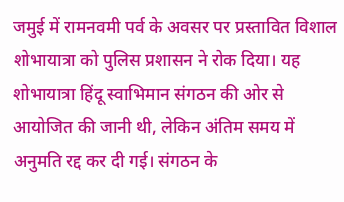जमुई में रामनवमी पर्व के अवसर पर प्रस्तावित विशाल शोभायात्रा को पुलिस प्रशासन ने रोक दिया। यह शोभायात्रा हिंदू स्वाभिमान संगठन की ओर से आयोजित की जानी थी, लेकिन अंतिम समय में अनुमति रद्द कर दी गई। संगठन के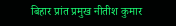बिहार प्रांत प्रमुख नीतीश कुमार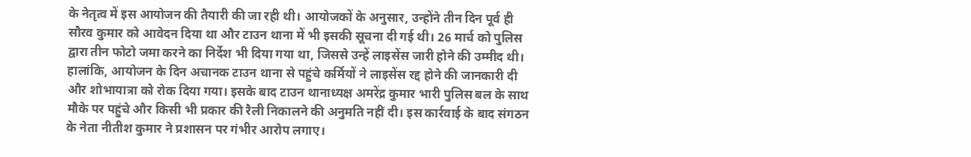के नेतृत्व में इस आयोजन की तैयारी की जा रही थी। आयोजकों के अनुसार, उन्होंने तीन दिन पूर्व ही सौरव कुमार को आवेदन दिया था और टाउन थाना में भी इसकी सूचना दी गई थी। 26 मार्च को पुलिस द्वारा तीन फोटो जमा करने का निर्देश भी दिया गया था, जिससे उन्हें लाइसेंस जारी होने की उम्मीद थी। हालांकि, आयोजन के दिन अचानक टाउन थाना से पहुंचे कर्मियों ने लाइसेंस रद्द होने की जानकारी दी और शोभायात्रा को रोक दिया गया। इसके बाद टाउन थानाध्यक्ष अमरेंद्र कुमार भारी पुलिस बल के साथ मौके पर पहुंचे और किसी भी प्रकार की रैली निकालने की अनुमति नहीं दी। इस कार्रवाई के बाद संगठन के नेता नीतीश कुमार ने प्रशासन पर गंभीर आरोप लगाए।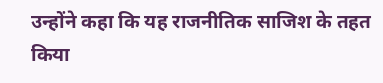उन्होंने कहा कि यह राजनीतिक साजिश के तहत किया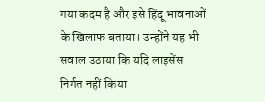गया कदम है और इसे हिंदू भावनाओं के खिलाफ बताया। उन्होंने यह भी सवाल उठाया कि यदि लाइसेंस निर्गत नहीं किया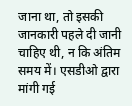जाना था, तो इसकी जानकारी पहले दी जानी चाहिए थी, न कि अंतिम समय में। एसडीओ द्वारा मांगी गई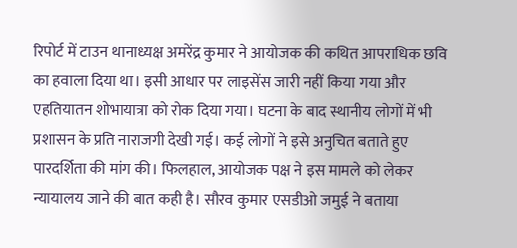रिपोर्ट में टाउन थानाध्यक्ष अमरेंद्र कुमार ने आयोजक की कथित आपराधिक छवि का हवाला दिया था। इसी आधार पर लाइसेंस जारी नहीं किया गया और एहतियातन शोभायात्रा को रोक दिया गया। घटना के बाद स्थानीय लोगों में भी प्रशासन के प्रति नाराजगी देखी गई। कई लोगों ने इसे अनुचित बताते हुए पारदर्शिता की मांग की। फिलहाल, आयोजक पक्ष ने इस मामले को लेकर न्यायालय जाने की बात कही है। सौरव कुमार एसडीओ जमुई ने बताया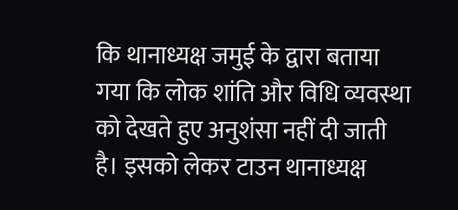कि थानाध्यक्ष जमुई के द्वारा बताया गया कि लोक शांति और विधि व्यवस्था को देखते हुए अनुशंसा नहीं दी जाती है। इसको लेकर टाउन थानाध्यक्ष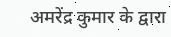अमरेंद्र कुमार के द्वारा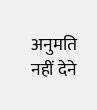अनुमति नहीं देने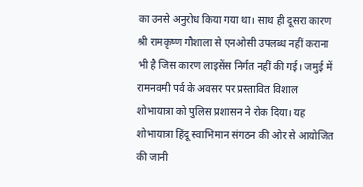का उनसे अनुरोध किया गया था। साथ ही दूसरा कारण श्री रामकृष्ण गौशाला से एनओसी उपलब्ध नहीं कराना भी है जिस कारण लाइसेंस निर्गत नहीं की गई। जमुई में रामनवमी पर्व के अवसर पर प्रस्तावित विशाल शोभायात्रा को पुलिस प्रशासन ने रोक दिया। यह शोभायात्रा हिंदू स्वाभिमान संगठन की ओर से आयोजित की जानी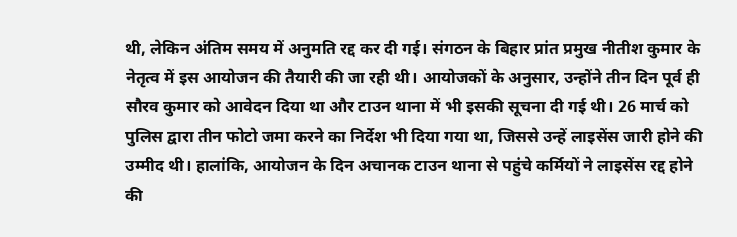थी, लेकिन अंतिम समय में अनुमति रद्द कर दी गई। संगठन के बिहार प्रांत प्रमुख नीतीश कुमार के नेतृत्व में इस आयोजन की तैयारी की जा रही थी। आयोजकों के अनुसार, उन्होंने तीन दिन पूर्व ही सौरव कुमार को आवेदन दिया था और टाउन थाना में भी इसकी सूचना दी गई थी। 26 मार्च को पुलिस द्वारा तीन फोटो जमा करने का निर्देश भी दिया गया था, जिससे उन्हें लाइसेंस जारी होने की उम्मीद थी। हालांकि, आयोजन के दिन अचानक टाउन थाना से पहुंचे कर्मियों ने लाइसेंस रद्द होने की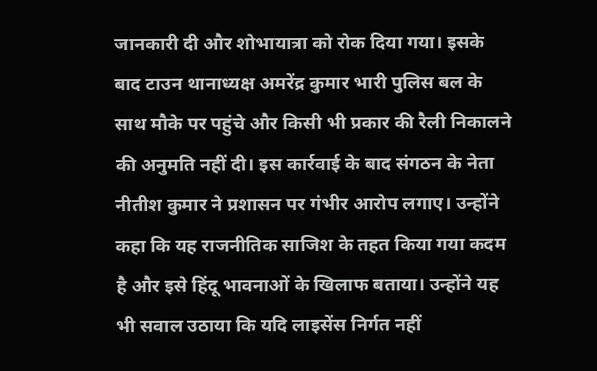जानकारी दी और शोभायात्रा को रोक दिया गया। इसके बाद टाउन थानाध्यक्ष अमरेंद्र कुमार भारी पुलिस बल के साथ मौके पर पहुंचे और किसी भी प्रकार की रैली निकालने की अनुमति नहीं दी। इस कार्रवाई के बाद संगठन के नेता नीतीश कुमार ने प्रशासन पर गंभीर आरोप लगाए। उन्होंने कहा कि यह राजनीतिक साजिश के तहत किया गया कदम है और इसे हिंदू भावनाओं के खिलाफ बताया। उन्होंने यह भी सवाल उठाया कि यदि लाइसेंस निर्गत नहीं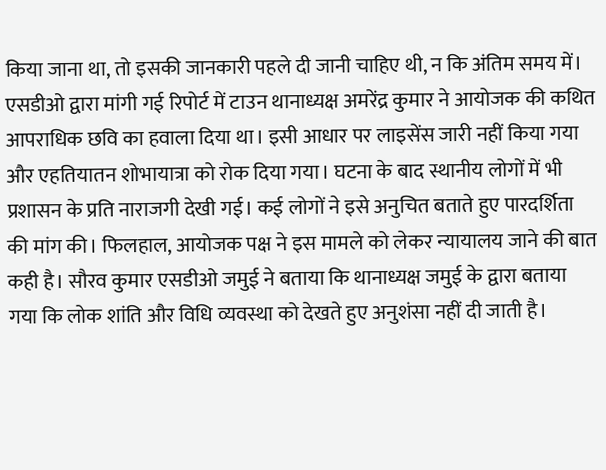किया जाना था, तो इसकी जानकारी पहले दी जानी चाहिए थी, न कि अंतिम समय में। एसडीओ द्वारा मांगी गई रिपोर्ट में टाउन थानाध्यक्ष अमरेंद्र कुमार ने आयोजक की कथित आपराधिक छवि का हवाला दिया था। इसी आधार पर लाइसेंस जारी नहीं किया गया और एहतियातन शोभायात्रा को रोक दिया गया। घटना के बाद स्थानीय लोगों में भी प्रशासन के प्रति नाराजगी देखी गई। कई लोगों ने इसे अनुचित बताते हुए पारदर्शिता की मांग की। फिलहाल, आयोजक पक्ष ने इस मामले को लेकर न्यायालय जाने की बात कही है। सौरव कुमार एसडीओ जमुई ने बताया कि थानाध्यक्ष जमुई के द्वारा बताया गया कि लोक शांति और विधि व्यवस्था को देखते हुए अनुशंसा नहीं दी जाती है।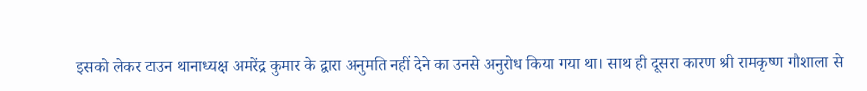इसको लेकर टाउन थानाध्यक्ष अमरेंद्र कुमार के द्वारा अनुमति नहीं देने का उनसे अनुरोध किया गया था। साथ ही दूसरा कारण श्री रामकृष्ण गौशाला से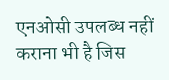एनओसी उपलब्ध नहीं कराना भी है जिस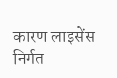कारण लाइसेंस निर्गत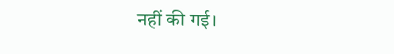नहीं की गई।